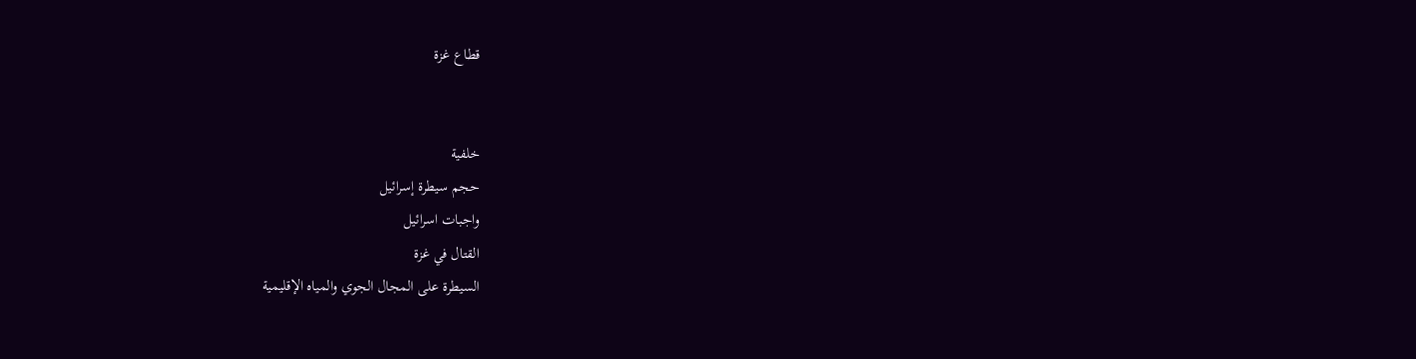قطاع غزة


خلفية
حجم سيطرة إسرائيل
واجبات اسرائيل
القتال في غزة
السيطرة على المجال الجوي والمياه الإقليمية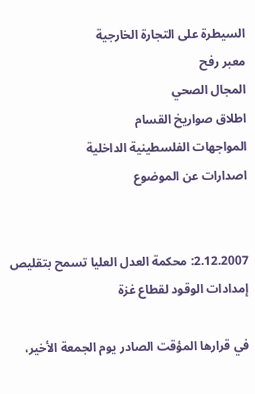السيطرة على التجارة الخارجية
معبر رفح
المجال الصحي
اطلاق صواريخ القسام
المواجهات الفلسطينية الداخلية
اصدارات عن الموضوع


2.12.2007: محكمة العدل العليا تسمح بتقليص إمدادات الوقود لقطاع غزة

في قرارها المؤقت الصادر يوم الجمعة الأخير،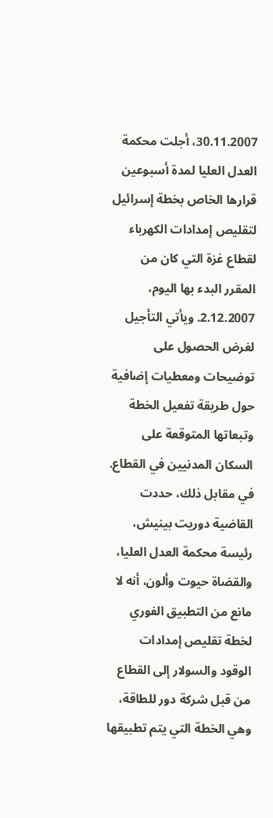30.11.2007، أجلت محكمة العدل العليا لمدة أسبوعين قرارها الخاص بخطة إسرائيل لتقليص إمدادات الكهرباء لقطاع غزة التي كان من المقرر البدء بها اليوم، 2.12.2007. ويأتي التأجيل لغرض الحصول على توضيحات ومعطيات إضافية حول طريقة تفعيل الخطة وتبعاتها المتوقعة على السكان المدنيين في القطاع. في مقابل ذلك، حددت القاضية دوريت بينيش، رئيسة محكمة العدل العليا، والقضاة حيوت وألون، أنه لا مانع من التطبيق الفوري لخطة تقليص إمدادات الوقود والسولار إلى القطاع من قبل شركة دور للطاقة، وهي الخطة التي يتم تطبيقها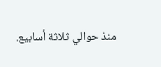منذ حوالي ثلاثة أسابيع.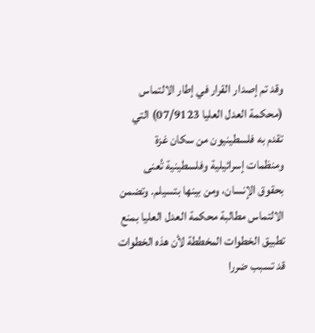وقد تم إصدار القرار في إطار الالتماس (محكمة العدل العليا 07/9123) التي تقدم به فلسطينيون من سكان غزة ومنظمات إسرائيلية وفلسطينية تُعنى بحقوق الإنسان، ومن بينها بتسيلم. وتضمن الالتماس مطالبة محكمة العدل العليا بمنع تطبيق الخطوات المخططة لأن هذه الخطوات قد تسبب ضررا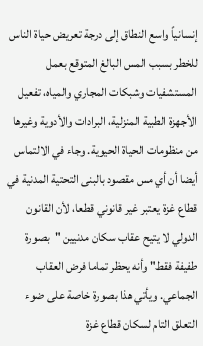إنسانياً واسع النطاق إلى درجة تعريض حياة الناس للخطر بسبب المس البالغ المتوقع بعمل المستشفيات وشبكات المجاري والمياه، تفعيل الأجهزة الطبية المنزلية، البرادات والأدوية وغيرها من منظومات الحياة الحيوية. وجاء في الالتماس أيضا أن أي مس مقصود بالبنى التحتية المدنية في قطاع غزة يعتبر غير قانوني قطعا، لأن القانون الدولي لا يتيح عقاب سكان مدنيين "بصورة طفيفة فقط" وأنه يحظر تماما فرض العقاب الجماعي. ويأتي هذا بصورة خاصة على ضوء التعلق التام لسكان قطاع غزة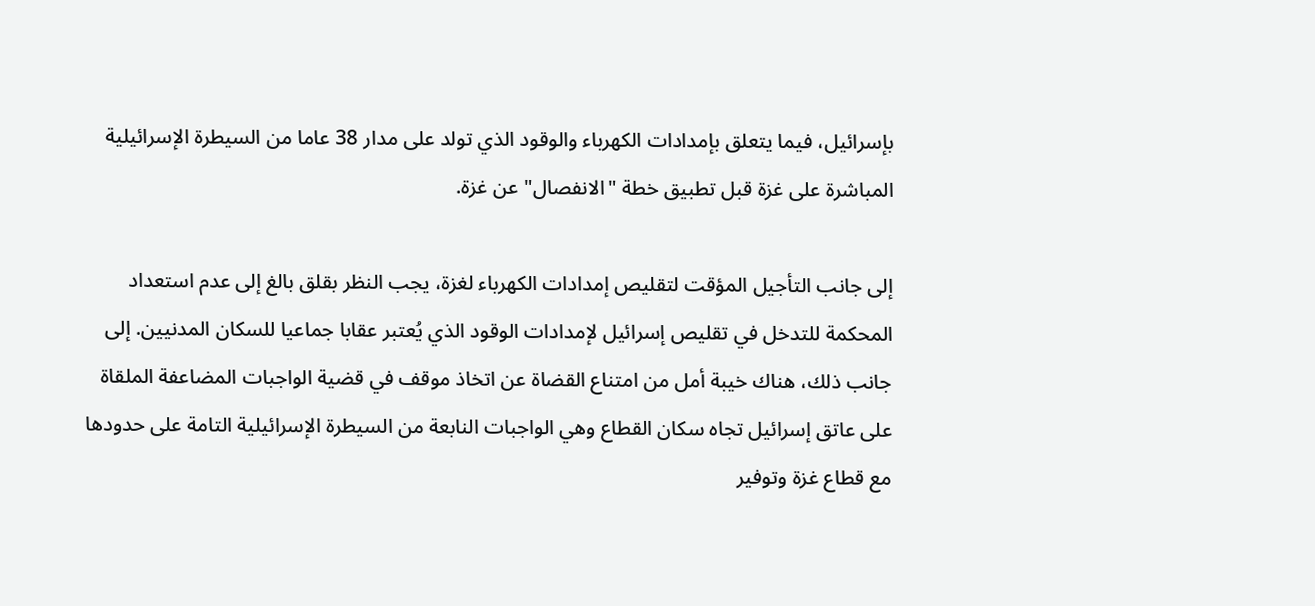بإسرائيل، فيما يتعلق بإمدادات الكهرباء والوقود الذي تولد على مدار 38 عاما من السيطرة الإسرائيلية المباشرة على غزة قبل تطبيق خطة "الانفصال" عن غزة.

إلى جانب التأجيل المؤقت لتقليص إمدادات الكهرباء لغزة، يجب النظر بقلق بالغ إلى عدم استعداد المحكمة للتدخل في تقليص إسرائيل لإمدادات الوقود الذي يُعتبر عقابا جماعيا للسكان المدنيين. إلى جانب ذلك، هناك خيبة أمل من امتناع القضاة عن اتخاذ موقف في قضية الواجبات المضاعفة الملقاة على عاتق إسرائيل تجاه سكان القطاع وهي الواجبات النابعة من السيطرة الإسرائيلية التامة على حدودها مع قطاع غزة وتوفير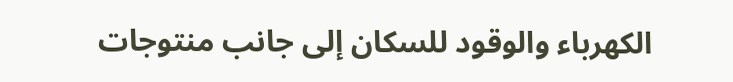الكهرباء والوقود للسكان إلى جانب منتوجات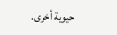حيوية أخرى.